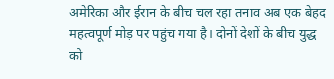अमेरिका और ईरान के बीच चल रहा तनाव अब एक बेहद महत्वपूर्ण मोड़ पर पहुंच गया है। दोनों देशों के बीच युद्ध को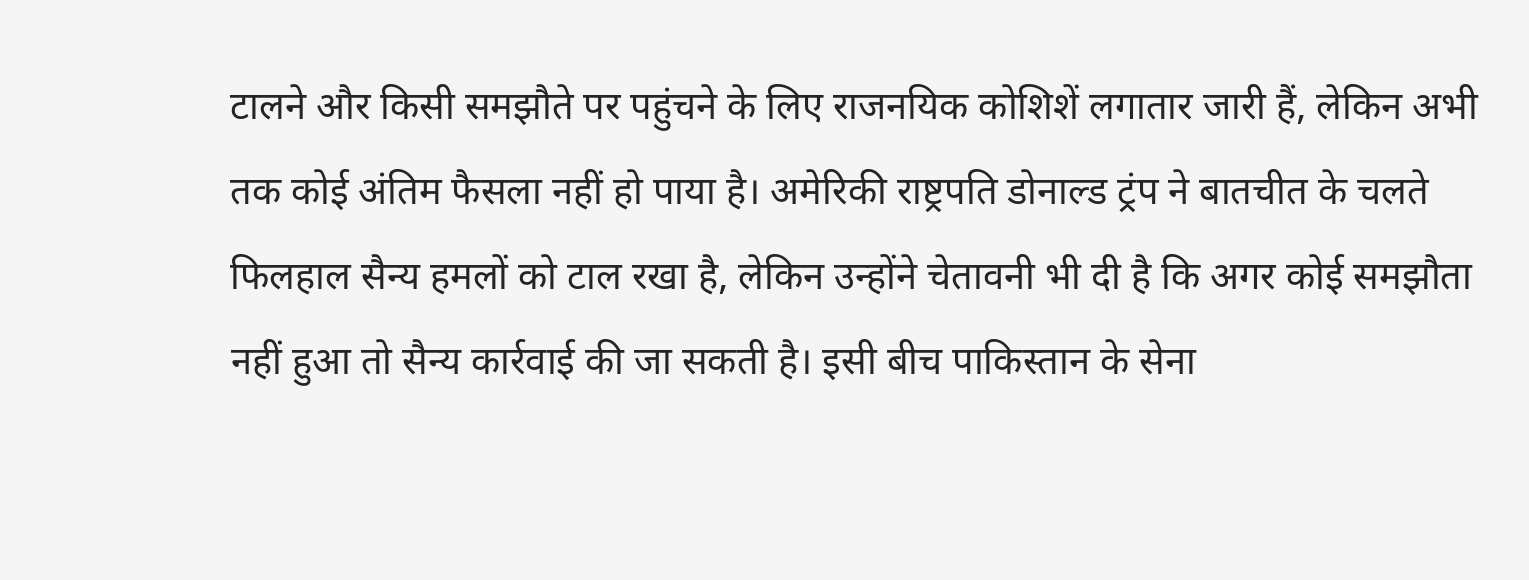टालने और किसी समझौते पर पहुंचने के लिए राजनयिक कोशिशें लगातार जारी हैं, लेकिन अभी तक कोई अंतिम फैसला नहीं हो पाया है। अमेरिकी राष्ट्रपति डोनाल्ड ट्रंप ने बातचीत के चलते फिलहाल सैन्य हमलों को टाल रखा है, लेकिन उन्होंने चेतावनी भी दी है कि अगर कोई समझौता नहीं हुआ तो सैन्य कार्रवाई की जा सकती है। इसी बीच पाकिस्तान के सेना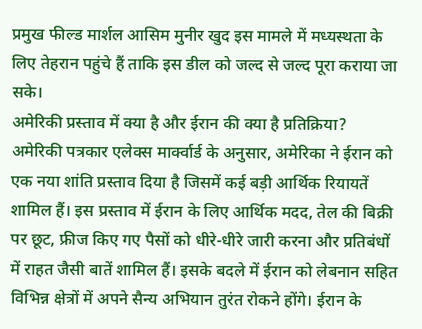प्रमुख फील्ड मार्शल आसिम मुनीर खुद इस मामले में मध्यस्थता के लिए तेहरान पहुंचे हैं ताकि इस डील को जल्द से जल्द पूरा कराया जा सके।
अमेरिकी प्रस्ताव में क्या है और ईरान की क्या है प्रतिक्रिया?
अमेरिकी पत्रकार एलेक्स मार्क्वार्ड के अनुसार, अमेरिका ने ईरान को एक नया शांति प्रस्ताव दिया है जिसमें कई बड़ी आर्थिक रियायतें शामिल हैं। इस प्रस्ताव में ईरान के लिए आर्थिक मदद, तेल की बिक्री पर छूट, फ्रीज किए गए पैसों को धीरे-धीरे जारी करना और प्रतिबंधों में राहत जैसी बातें शामिल हैं। इसके बदले में ईरान को लेबनान सहित विभिन्न क्षेत्रों में अपने सैन्य अभियान तुरंत रोकने होंगे। ईरान के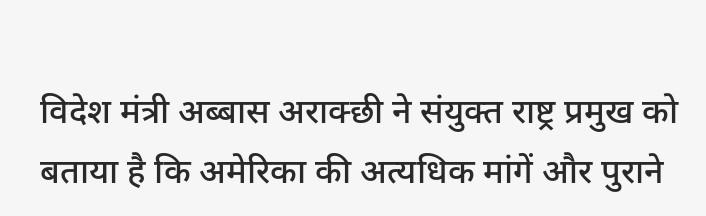विदेश मंत्री अब्बास अराक्छी ने संयुक्त राष्ट्र प्रमुख को बताया है कि अमेरिका की अत्यधिक मांगें और पुराने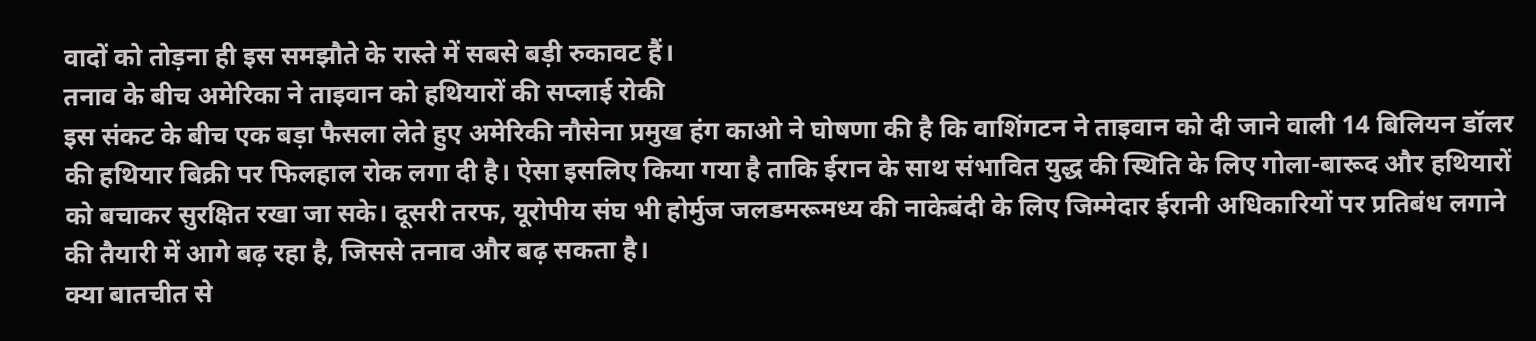वादों को तोड़ना ही इस समझौते के रास्ते में सबसे बड़ी रुकावट हैं।
तनाव के बीच अमेरिका ने ताइवान को हथियारों की सप्लाई रोकी
इस संकट के बीच एक बड़ा फैसला लेते हुए अमेरिकी नौसेना प्रमुख हंग काओ ने घोषणा की है कि वाशिंगटन ने ताइवान को दी जाने वाली 14 बिलियन डॉलर की हथियार बिक्री पर फिलहाल रोक लगा दी है। ऐसा इसलिए किया गया है ताकि ईरान के साथ संभावित युद्ध की स्थिति के लिए गोला-बारूद और हथियारों को बचाकर सुरक्षित रखा जा सके। दूसरी तरफ, यूरोपीय संघ भी होर्मुज जलडमरूमध्य की नाकेबंदी के लिए जिम्मेदार ईरानी अधिकारियों पर प्रतिबंध लगाने की तैयारी में आगे बढ़ रहा है, जिससे तनाव और बढ़ सकता है।
क्या बातचीत से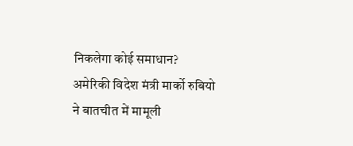निकलेगा कोई समाधान?
अमेरिकी विदेश मंत्री मार्को रुबियो ने बातचीत में मामूली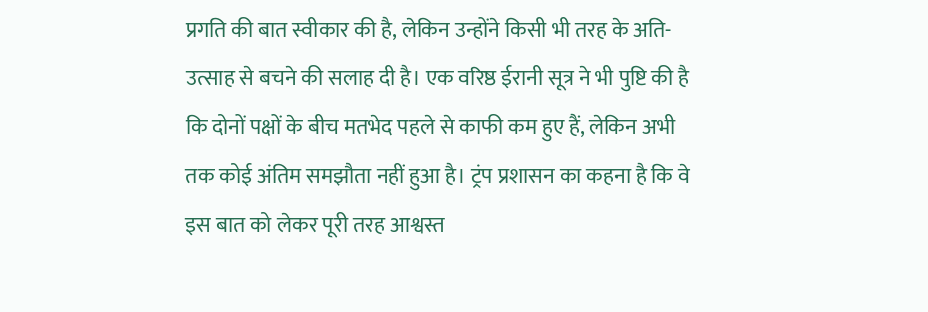प्रगति की बात स्वीकार की है, लेकिन उन्होंने किसी भी तरह के अति-उत्साह से बचने की सलाह दी है। एक वरिष्ठ ईरानी सूत्र ने भी पुष्टि की है कि दोनों पक्षों के बीच मतभेद पहले से काफी कम हुए हैं, लेकिन अभी तक कोई अंतिम समझौता नहीं हुआ है। ट्रंप प्रशासन का कहना है कि वे इस बात को लेकर पूरी तरह आश्वस्त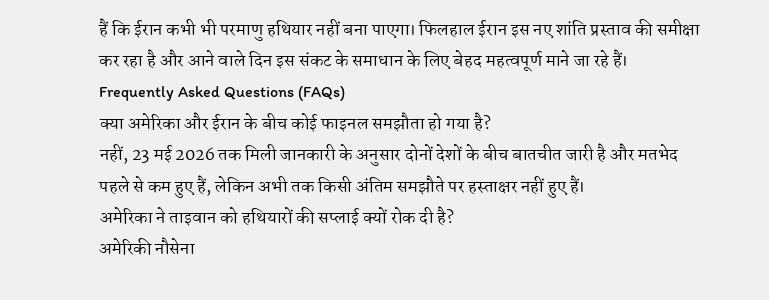हैं कि ईरान कभी भी परमाणु हथियार नहीं बना पाएगा। फिलहाल ईरान इस नए शांति प्रस्ताव की समीक्षा कर रहा है और आने वाले दिन इस संकट के समाधान के लिए बेहद महत्वपूर्ण माने जा रहे हैं।
Frequently Asked Questions (FAQs)
क्या अमेरिका और ईरान के बीच कोई फाइनल समझौता हो गया है?
नहीं, 23 मई 2026 तक मिली जानकारी के अनुसार दोनों देशों के बीच बातचीत जारी है और मतभेद पहले से कम हुए हैं, लेकिन अभी तक किसी अंतिम समझौते पर हस्ताक्षर नहीं हुए हैं।
अमेरिका ने ताइवान को हथियारों की सप्लाई क्यों रोक दी है?
अमेरिकी नौसेना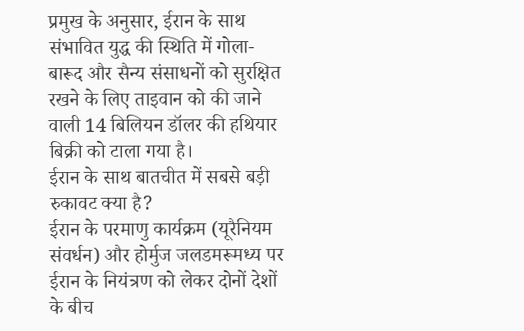प्रमुख के अनुसार, ईरान के साथ संभावित युद्ध की स्थिति में गोला-बारूद और सैन्य संसाधनों को सुरक्षित रखने के लिए ताइवान को की जाने वाली 14 बिलियन डॉलर की हथियार बिक्री को टाला गया है।
ईरान के साथ बातचीत में सबसे बड़ी रुकावट क्या है?
ईरान के परमाणु कार्यक्रम (यूरैनियम संवर्धन) और होर्मुज जलडमरूमध्य पर ईरान के नियंत्रण को लेकर दोनों देशों के बीच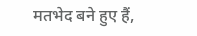मतभेद बने हुए हैं,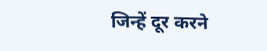जिन्हें दूर करने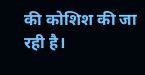की कोशिश की जा रही है।